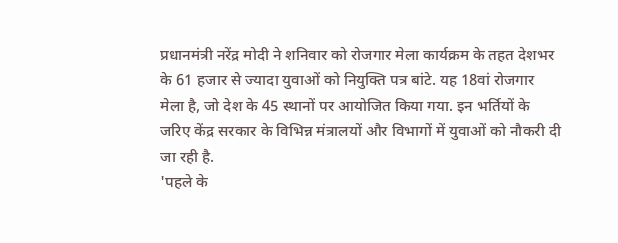प्रधानमंत्री नरेंद्र मोदी ने शनिवार को रोजगार मेला कार्यक्रम के तहत देशभर के 61 हजार से ज्यादा युवाओं को नियुक्ति पत्र बांटे. यह 18वां रोजगार मेला है, जो देश के 45 स्थानों पर आयोजित किया गया. इन भर्तियों के जरिए केंद्र सरकार के विभिन्न मंत्रालयों और विभागों में युवाओं को नौकरी दी जा रही है.
'पहले के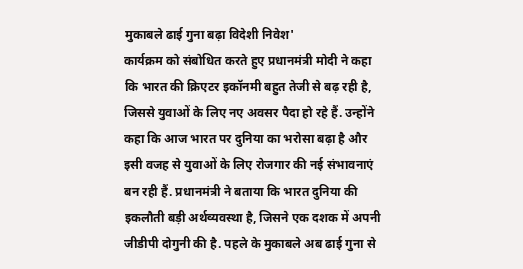मुकाबले ढाई गुना बढ़ा विदेशी निवेश'
कार्यक्रम को संबोधित करते हुए प्रधानमंत्री मोदी ने कहा कि भारत की क्रिएटर इकॉनमी बहुत तेजी से बढ़ रही है, जिससे युवाओं के लिए नए अवसर पैदा हो रहे हैं. उन्होंने कहा कि आज भारत पर दुनिया का भरोसा बढ़ा है और इसी वजह से युवाओं के लिए रोजगार की नई संभावनाएं बन रही हैं. प्रधानमंत्री ने बताया कि भारत दुनिया की इकलौती बड़ी अर्थव्यवस्था है, जिसने एक दशक में अपनी जीडीपी दोगुनी की है. पहले के मुकाबले अब ढाई गुना से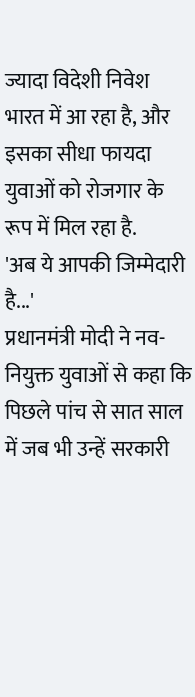ज्यादा विदेशी निवेश भारत में आ रहा है, और इसका सीधा फायदा युवाओं को रोजगार के रूप में मिल रहा है.
'अब ये आपकी जिम्मेदारी है...'
प्रधानमंत्री मोदी ने नव-नियुक्त युवाओं से कहा कि पिछले पांच से सात साल में जब भी उन्हें सरकारी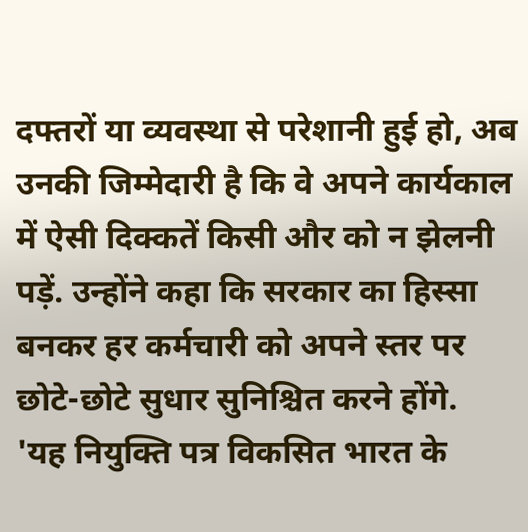दफ्तरों या व्यवस्था से परेशानी हुई हो, अब उनकी जिम्मेदारी है कि वे अपने कार्यकाल में ऐसी दिक्कतें किसी और को न झेलनी पड़ें. उन्होंने कहा कि सरकार का हिस्सा बनकर हर कर्मचारी को अपने स्तर पर छोटे-छोटे सुधार सुनिश्चित करने होंगे.
'यह नियुक्ति पत्र विकसित भारत के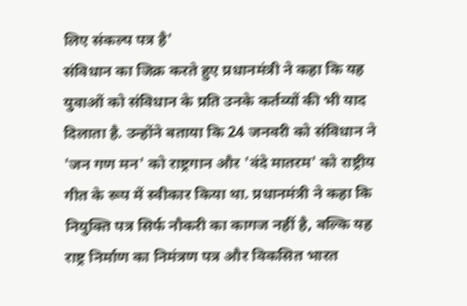लिए संकल्प पत्र है'
संविधान का जिक्र करते हुए प्रधानमंत्री ने कहा कि यह युवाओं को संविधान के प्रति उनके कर्तव्यों की भी याद दिलाता है. उन्होंने बताया कि 24 जनवरी को संविधान ने 'जन गण मन' को राष्ट्रगान और 'वंदे मातरम' को राष्ट्रीय गीत के रूप में स्वीकार किया था. प्रधानमंत्री ने कहा कि नियुक्ति पत्र सिर्फ नौकरी का कागज नहीं है, बल्कि यह राष्ट्र निर्माण का निमंत्रण पत्र और विकसित भारत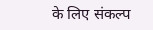के लिए संकल्प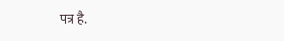पत्र है.